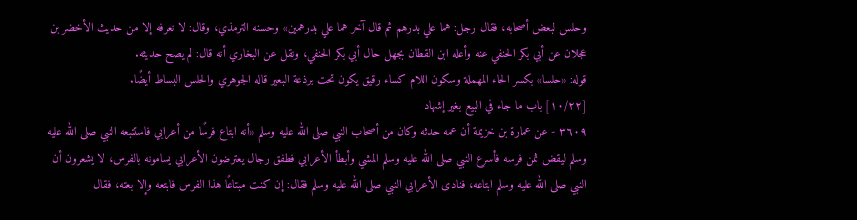وحلس لبعض أصحابه، فقال رجل: هما علي بدرهم ثم قال آخر هما علي بدرهمين» وحسنه الترمذي، وقال: لا نعرفه إلا من حديث الأخضر بن عجلان عن أبي بكر الحنفي عنه وأعله ابن القطان بجهل حال أبي بكر الحنفي، ونقل عن البخاري أنه قال: لم يصح حديثه.
قوله: «حلسا» بكسر الحاء المهملة وسكون اللام كساء رقيق يكون تحت برذعة البعير قاله الجوهري والحلس البساط أيضًا.
[١٠/٢٢] باب ما جاء في البيع بغير إشهاد
٣٦٠٩ - عن عمارة بن خزيمة أن عمه حدثه وكان من أصحاب النبي صلى الله عليه وسلم «أنه ابتاع فرسًا من أعرابي فاستتبعه النبي صلى الله عليه وسلم ليقض ثمن فرسه فأسرع النبي صلى الله عليه وسلم المشي وأبطأ الأعرابي فطفق رجال يعترضون الأعرابي يسامونه بالفرس، لا يشعرون أن النبي صلى الله عليه وسلم ابتاعه، فنادى الأعرابي النبي صلى الله عليه وسلم فقال: إن كنت مبتاعًا هذا الفرس فابتعه وإلا بعته، فقال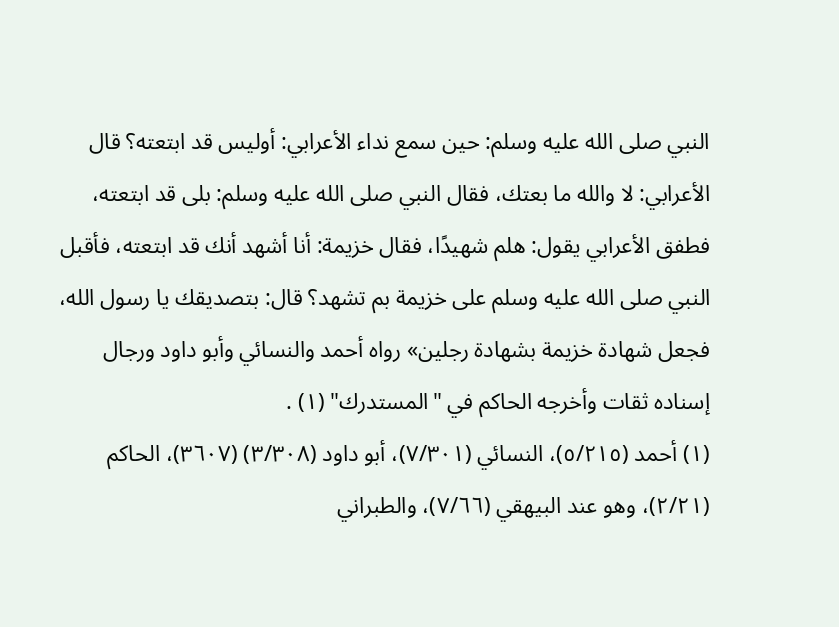النبي صلى الله عليه وسلم: حين سمع نداء الأعرابي: أوليس قد ابتعته؟ قال الأعرابي: لا والله ما بعتك، فقال النبي صلى الله عليه وسلم: بلى قد ابتعته، فطفق الأعرابي يقول: هلم شهيدًا، فقال خزيمة: أنا أشهد أنك قد ابتعته، فأقبل النبي صلى الله عليه وسلم على خزيمة بم تشهد؟ قال: بتصديقك يا رسول الله، فجعل شهادة خزيمة بشهادة رجلين» رواه أحمد والنسائي وأبو داود ورجال إسناده ثقات وأخرجه الحاكم في "المستدرك" (١) .
(١) أحمد (٥/٢١٥)، النسائي (٧/٣٠١)، أبو داود (٣/٣٠٨) (٣٦٠٧)، الحاكم (٢/٢١)، وهو عند البيهقي (٧/٦٦)، والطبراني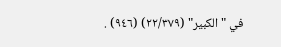في "الكبير" (٢٢/٣٧٩) (٩٤٦) .